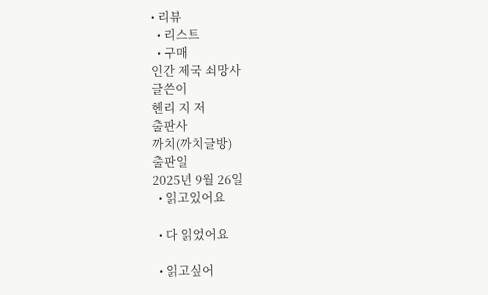• 리뷰
  • 리스트
  • 구매
인간 제국 쇠망사
글쓴이
헨리 지 저
출판사
까치(까치글방)
출판일
2025년 9월 26일
  • 읽고있어요

  • 다 읽었어요

  • 읽고싶어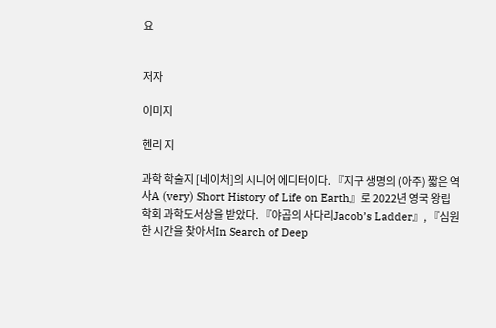요


저자

이미지

헨리 지

과학 학술지 [네이처]의 시니어 에디터이다. 『지구 생명의 (아주) 짧은 역사A (very) Short History of Life on Earth』로 2022년 영국 왕립학회 과학도서상을 받았다. 『야곱의 사다리Jacob’s Ladder』, 『심원한 시간을 찾아서In Search of Deep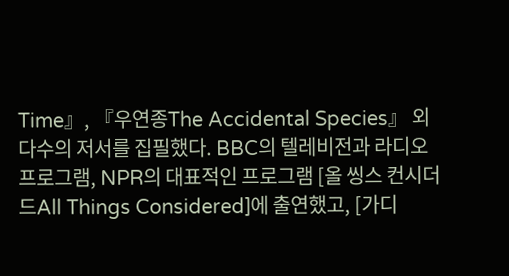Time』, 『우연종The Accidental Species』 외 다수의 저서를 집필했다. BBC의 텔레비전과 라디오 프로그램, NPR의 대표적인 프로그램 [올 씽스 컨시더드All Things Considered]에 출연했고, [가디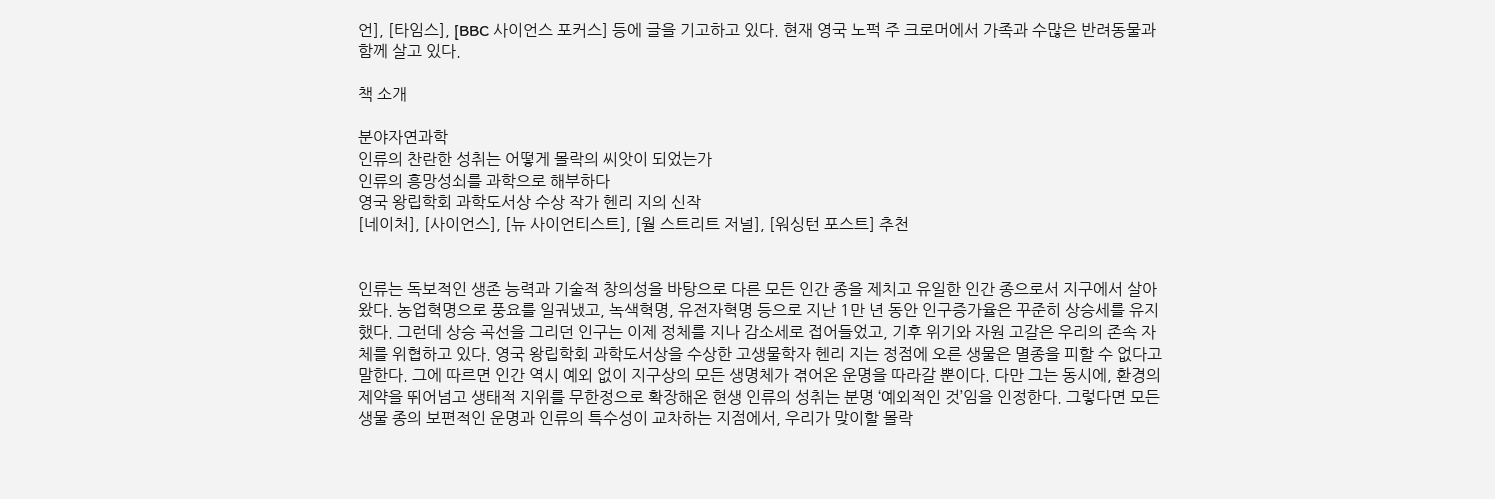언], [타임스], [BBC 사이언스 포커스] 등에 글을 기고하고 있다. 현재 영국 노퍽 주 크로머에서 가족과 수많은 반려동물과 함께 살고 있다.

책 소개

분야자연과학
인류의 찬란한 성취는 어떻게 몰락의 씨앗이 되었는가
인류의 흥망성쇠를 과학으로 해부하다
영국 왕립학회 과학도서상 수상 작가 헨리 지의 신작
[네이처], [사이언스], [뉴 사이언티스트], [월 스트리트 저널], [워싱턴 포스트] 추천


인류는 독보적인 생존 능력과 기술적 창의성을 바탕으로 다른 모든 인간 종을 제치고 유일한 인간 종으로서 지구에서 살아왔다. 농업혁명으로 풍요를 일궈냈고, 녹색혁명, 유전자혁명 등으로 지난 1만 년 동안 인구증가율은 꾸준히 상승세를 유지했다. 그런데 상승 곡선을 그리던 인구는 이제 정체를 지나 감소세로 접어들었고, 기후 위기와 자원 고갈은 우리의 존속 자체를 위협하고 있다. 영국 왕립학회 과학도서상을 수상한 고생물학자 헨리 지는 정점에 오른 생물은 멸종을 피할 수 없다고 말한다. 그에 따르면 인간 역시 예외 없이 지구상의 모든 생명체가 겪어온 운명을 따라갈 뿐이다. 다만 그는 동시에, 환경의 제약을 뛰어넘고 생태적 지위를 무한정으로 확장해온 현생 인류의 성취는 분명 ‘예외적인 것’임을 인정한다. 그렇다면 모든 생물 종의 보편적인 운명과 인류의 특수성이 교차하는 지점에서, 우리가 맞이할 몰락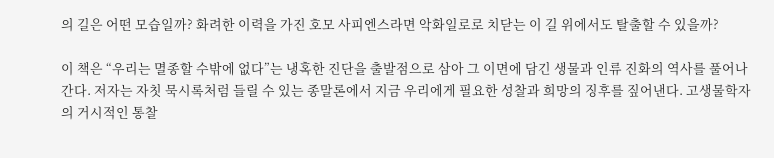의 길은 어떤 모습일까? 화려한 이력을 가진 호모 사피엔스라면 악화일로로 치닫는 이 길 위에서도 탈출할 수 있을까?

이 책은 “우리는 멸종할 수밖에 없다”는 냉혹한 진단을 출발점으로 삼아 그 이면에 담긴 생물과 인류 진화의 역사를 풀어나간다. 저자는 자칫 묵시록처럼 들릴 수 있는 종말론에서 지금 우리에게 필요한 성찰과 희망의 징후를 짚어낸다. 고생물학자의 거시적인 통찰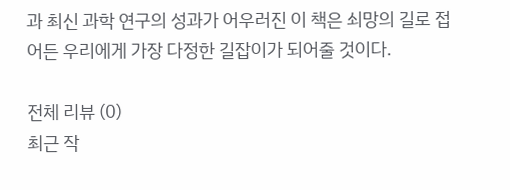과 최신 과학 연구의 성과가 어우러진 이 책은 쇠망의 길로 접어든 우리에게 가장 다정한 길잡이가 되어줄 것이다.

전체 리뷰 (0)
최근 작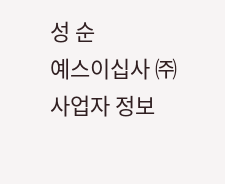성 순
예스이십사 ㈜
사업자 정보